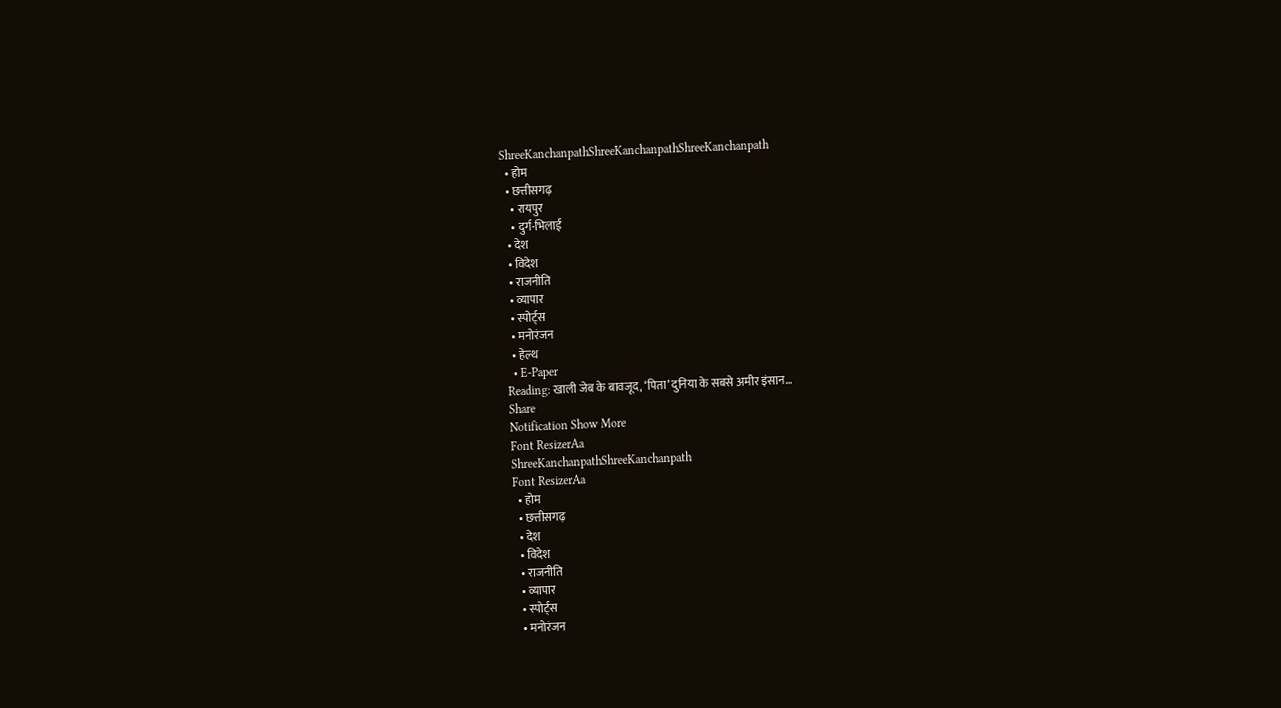ShreeKanchanpathShreeKanchanpathShreeKanchanpath
  • होम
  • छत्तीसगढ़
    • रायपुर
    • दुर्ग-भिलाई
  • देश
  • विदेश
  • राजनीति
  • व्यापार
  • स्पोर्ट्स
  • मनोरंजन
  • हेल्थ
  • E-Paper
Reading: खाली जेब के बावजूद, ‘पिता’ दुनिया के सबसे अमीर इंसान…
Share
Notification Show More
Font ResizerAa
ShreeKanchanpathShreeKanchanpath
Font ResizerAa
  • होम
  • छत्तीसगढ़
  • देश
  • विदेश
  • राजनीति
  • व्यापार
  • स्पोर्ट्स
  • मनोरंजन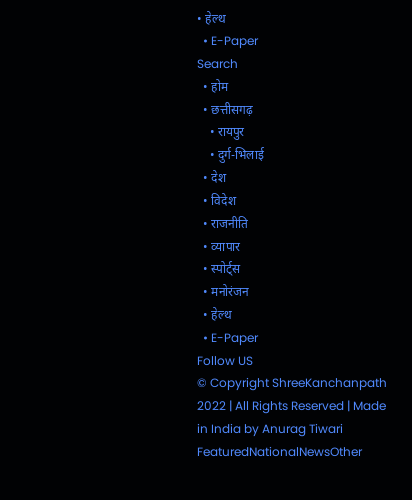• हेल्थ
  • E-Paper
Search
  • होम
  • छत्तीसगढ़
    • रायपुर
    • दुर्ग-भिलाई
  • देश
  • विदेश
  • राजनीति
  • व्यापार
  • स्पोर्ट्स
  • मनोरंजन
  • हेल्थ
  • E-Paper
Follow US
© Copyright ShreeKanchanpath 2022 | All Rights Reserved | Made in India by Anurag Tiwari
FeaturedNationalNewsOther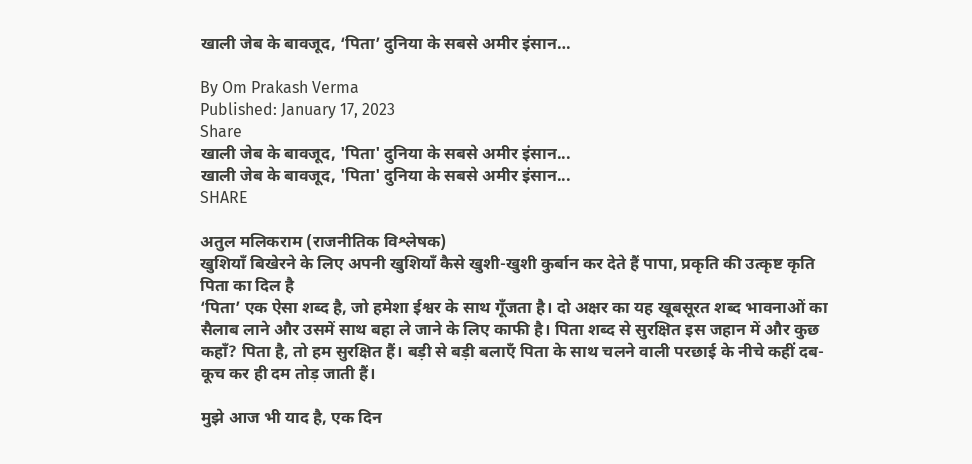खाली जेब के बावजूद, ‘पिता’ दुनिया के सबसे अमीर इंसान…

By Om Prakash Verma
Published: January 17, 2023
Share
खाली जेब के बावजूद, 'पिता' दुनिया के सबसे अमीर इंसान...
खाली जेब के बावजूद, 'पिता' दुनिया के सबसे अमीर इंसान...
SHARE

अतुल मलिकराम (राजनीतिक विश्लेषक)
खुशियाँ बिखेरने के लिए अपनी खुशियाँ कैसे खुशी-खुशी कुर्बान कर देते हैं पापा, प्रकृति की उत्कृष्ट कृति पिता का दिल है
‘पिता’ एक ऐसा शब्द है, जो हमेशा ईश्वर के साथ गूँजता है। दो अक्षर का यह खूबसूरत शब्द भावनाओं का सैलाब लाने और उसमें साथ बहा ले जाने के लिए काफी है। पिता शब्द से सुरक्षित इस जहान में और कुछ कहाँ? पिता है, तो हम सुरक्षित हैं। बड़ी से बड़ी बलाएँ पिता के साथ चलने वाली परछाई के नीचे कहीं दब-कूच कर ही दम तोड़ जाती हैं।

मुझे आज भी याद है, एक दिन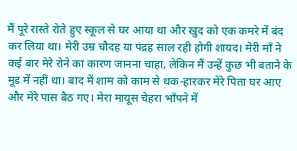मैं पूरे रास्ते रोते हुए स्कूल से घर आया था और खुद को एक कमरे में बंद कर लिया था। मेरी उम्र चौदह या पंद्रह साल रही होगी शायद। मेरी माँ ने कई बार मेरे रोने का कारण जानना चाहा, लेकिन मैं उन्हें कुछ भी बताने के मूड में नहीं था। बाद में शाम को काम से थक-हारकर मेरे पिता घर आए और मेरे पास बैठ गए। मेरा मायूस चेहरा भाँपने में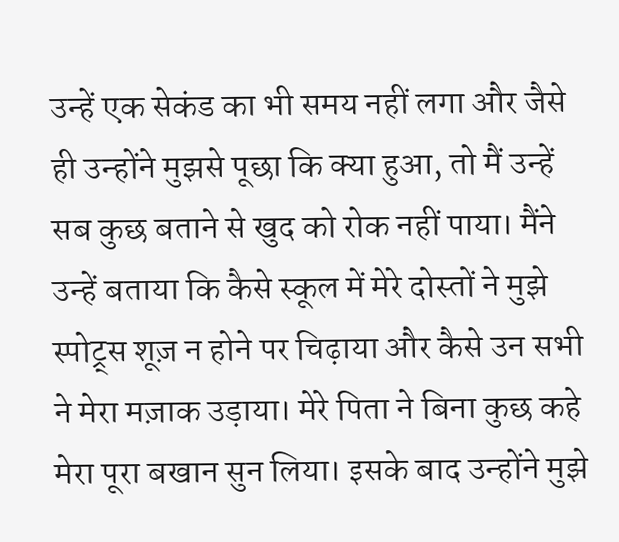उन्हें एक सेकंड का भी समय नहीं लगा और जैसे ही उन्होंने मुझसे पूछा कि क्या हुआ, तो मैं उन्हें सब कुछ बताने से खुद को रोक नहीं पाया। मैंने उन्हें बताया कि कैसे स्कूल में मेरे दोस्तों ने मुझे स्पोट्र्स शूज़ न होने पर चिढ़ाया और कैसे उन सभी ने मेरा मज़ाक उड़ाया। मेरे पिता ने बिना कुछ कहे मेरा पूरा बखान सुन लिया। इसके बाद उन्होंने मुझे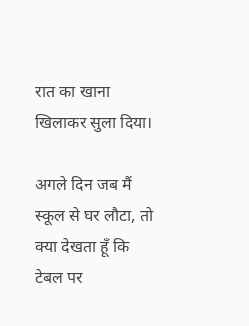रात का खाना खिलाकर सुला दिया।

अगले दिन जब मैं स्कूल से घर लौटा, तो क्या देखता हूँ कि टेबल पर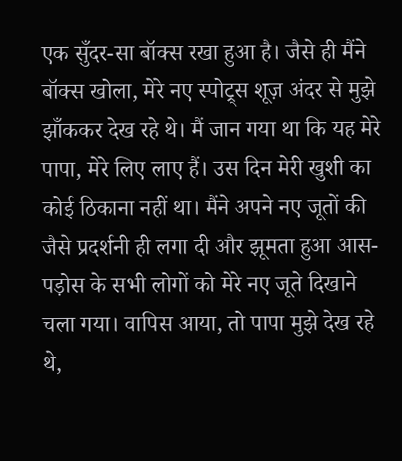एक सुँदर-सा बॉक्स रखा हुआ है। जैसे ही मैंने बॉक्स खोला, मेरे नए स्पोट्र्स शूज़ अंदर से मुझे झाँककर देख रहे थे। मैं जान गया था कि यह मेरे पापा, मेरे लिए लाए हैं। उस दिन मेरी खुशी का कोई ठिकाना नहीं था। मैंने अपने नए जूतों की जैसे प्रदर्शनी ही लगा दी और झूमता हुआ आस-पड़ोस के सभी लोगों को मेरे नए जूते दिखाने चला गया। वापिस आया, तो पापा मुझे देख रहे थे,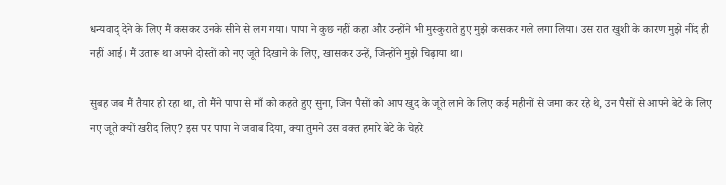धन्यवाद् देने के लिए मैं कसकर उनके सीने से लग गया। पापा ने कुछ नहीं कहा और उन्होंने भी मुस्कुराते हुए मुझे कसकर गले लगा लिया। उस रात खुशी के कारण मुझे नींद ही नहीं आई। मैं उतारू था अपने दोस्तों को नए जूते दिखाने के लिए, खासकर उन्हें, जिन्होंने मुझे चिढ़ाया था।

सुबह जब मैं तैयार हो रहा था, तो मैंने पापा से माँ को कहते हुए सुना, जिन पैसों को आप खुद के जूते लाने के लिए कई महीनों से जमा कर रहे थे, उन पैसों से आपने बेटे के लिए नए जूते क्यों खरीद लिए? इस पर पापा ने जवाब दिया, क्या तुमने उस वक्त हमारे बेटे के चेहरे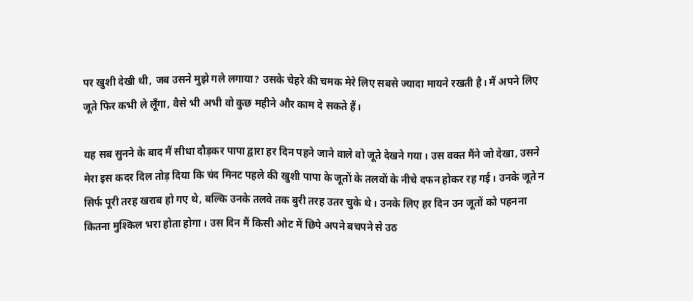पर खुशी देखी थी, जब उसने मुझे गले लगाया? उसके चेहरे की चमक मेरे लिए सबसे ज्यादा मायने रखती है। मैं अपने लिए जूते फिर कभी ले लूँगा, वैसे भी अभी वो कुछ महीने और काम दे सकते हैं।

यह सब सुनने के बाद मैं सीधा दौड़कर पापा द्वारा हर दिन पहने जाने वाले वो जूते देखने गया। उस वक्त मैंने जो देखा, उसने मेरा इस कदर दिल तोड़ दिया कि चंद मिनट पहले की खुशी पापा के जूतों के तलवों के नीचे दफन होकर रह गई। उनके जूते न सिर्फ पूरी तरह खराब हो गए थे, बल्कि उनके तलवे तक बुरी तरह उतर चुके थे। उनके लिए हर दिन उन जूतों को पहनना कितना मुश्किल भरा होता होगा। उस दिन मैं किसी ओट में छिपे अपने बचपने से उठ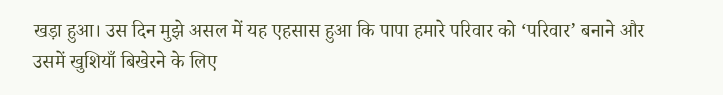खड़ा हुआ। उस दिन मुझे असल में यह एहसास हुआ कि पापा हमारे परिवार को ‘परिवार’ बनाने और उसमें खुशियाँ बिखेरने के लिए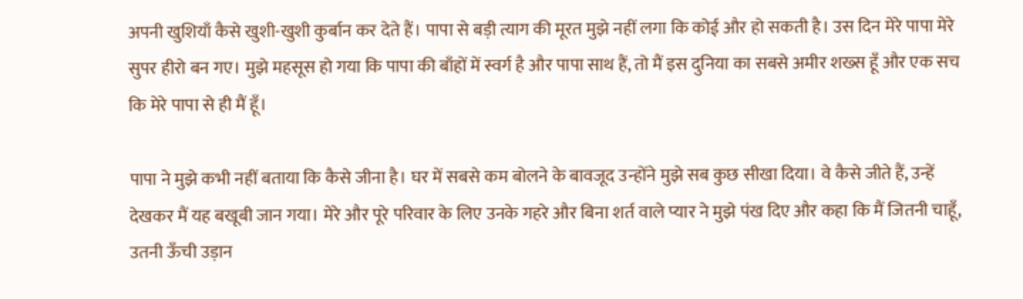अपनी खुशियाँ कैसे खुशी-खुशी कुर्बान कर देते हैं। पापा से बड़ी त्याग की मूरत मुझे नहीं लगा कि कोई और हो सकती है। उस दिन मेरे पापा मेरे सुपर हीरो बन गए। मुझे महसूस हो गया कि पापा की बाँहों में स्वर्ग है और पापा साथ हैं, तो मैं इस दुनिया का सबसे अमीर शख्स हूँ और एक सच कि मेरे पापा से ही मैं हूँ।

पापा ने मुझे कभी नहीं बताया कि कैसे जीना है। घर में सबसे कम बोलने के बावजूद उन्होंने मुझे सब कुछ सीखा दिया। वे कैसे जीते हैं, उन्हें देखकर मैं यह बखूबी जान गया। मेरे और पूरे परिवार के लिए उनके गहरे और बिना शर्त वाले प्यार ने मुझे पंख दिए और कहा कि मैं जितनी चाहूँ, उतनी ऊँची उड़ान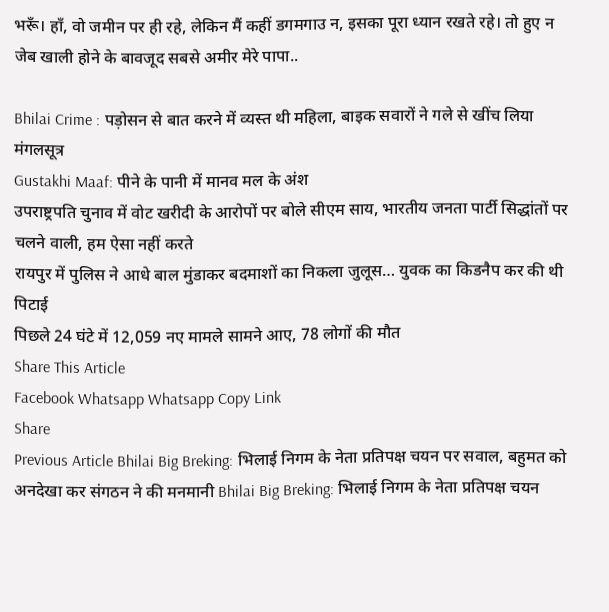भरूँ। हाँ, वो जमीन पर ही रहे, लेकिन मैं कहीं डगमगाउ न, इसका पूरा ध्यान रखते रहे। तो हुए न जेब खाली होने के बावजूद सबसे अमीर मेरे पापा..

Bhilai Crime : पड़ोसन से बात करने में व्यस्त थी महिला, बाइक सवारों ने गले से खींच लिया मंगलसूत्र
Gustakhi Maaf: पीने के पानी में मानव मल के अंश
उपराष्ट्रपति चुनाव में वोट खरीदी के आरोपों पर बोले सीएम साय, भारतीय जनता पार्टी सिद्धांतों पर चलने वाली, हम ऐसा नहीं करते
रायपुर में पुलिस ने आधे बाल मुंडाकर बदमाशों का निकला जुलूस… युवक का किडनैप कर की थी पिटाई
पिछले 24 घंटे में 12,059 नए मामले सामने आए, 78 लोगों की मौत
Share This Article
Facebook Whatsapp Whatsapp Copy Link
Share
Previous Article Bhilai Big Breking: भिलाई निगम के नेता प्रतिपक्ष चयन पर सवाल, बहुमत को अनदेखा कर संगठन ने की मनमानी Bhilai Big Breking: भिलाई निगम के नेता प्रतिपक्ष चयन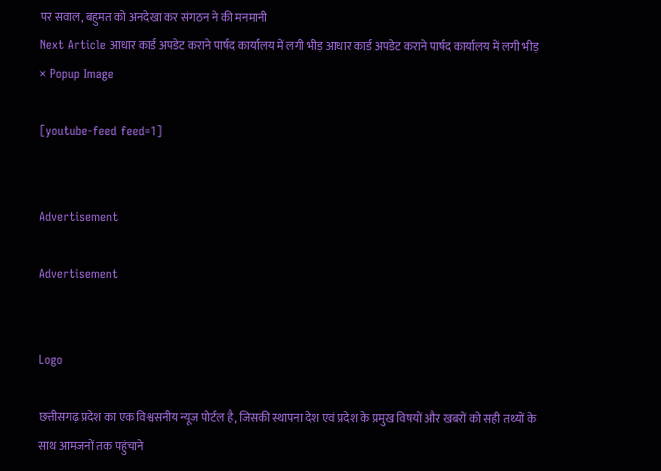पर सवाल, बहुमत को अनदेखा कर संगठन ने की मनमानी
Next Article आधार कार्ड अपडेट कराने पार्षद कार्यालय में लगी भीड़ आधार कार्ड अपडेट कराने पार्षद कार्यालय में लगी भीड़
× Popup Image

[youtube-feed feed=1]


Advertisement

Advertisement


Logo

छत्तीसगढ़ प्रदेश का एक विश्वसनीय न्यूज पोर्टल है, जिसकी स्थापना देश एवं प्रदेश के प्रमुख विषयों और खबरों को सही तथ्यों के साथ आमजनों तक पहुंचाने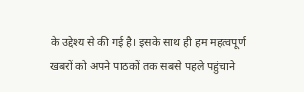के उद्देश्य से की गई है। इसके साथ ही हम महत्वपूर्ण खबरों को अपने पाठकों तक सबसे पहले पहुंचाने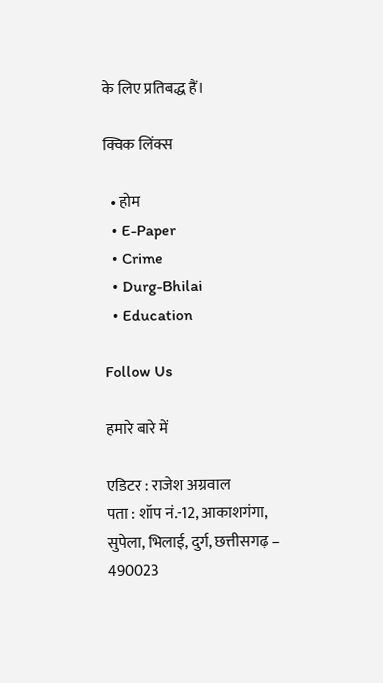के लिए प्रतिबद्ध हैं।

क्विक लिंक्स

  • होम
  • E-Paper
  • Crime
  • Durg-Bhilai
  • Education

Follow Us

हमारे बारे में

एडिटर : राजेश अग्रवाल
पता : शॉप नं.-12, आकाशगंगा, सुपेला, भिलाई, दुर्ग, छत्तीसगढ़ – 490023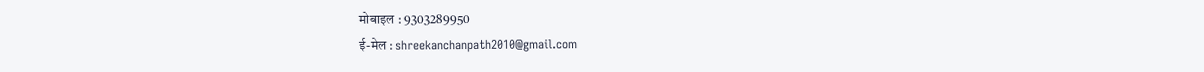मोबाइल : 9303289950
ई-मेल : shreekanchanpath2010@gmail.com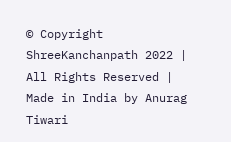© Copyright ShreeKanchanpath 2022 | All Rights Reserved | Made in India by Anurag Tiwari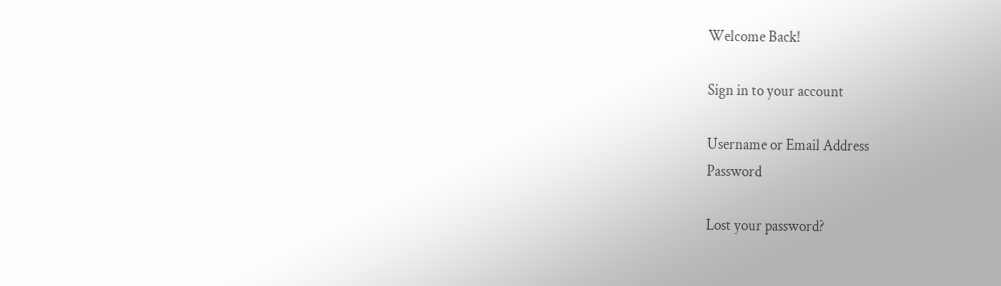Welcome Back!

Sign in to your account

Username or Email Address
Password

Lost your password?